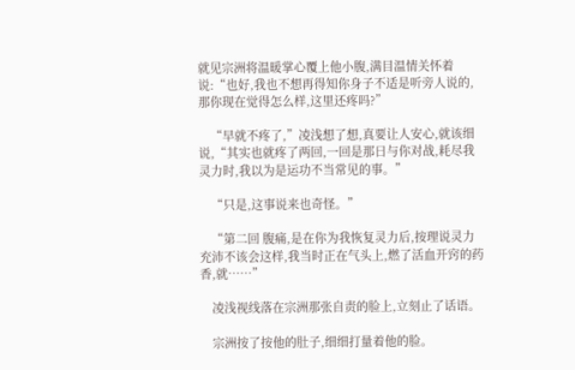就见宗洲将温暖掌心覆上他小腹,满目温情关怀着说:“也好,我也不想再得知你身子不适是听旁人说的,那你现在觉得怎么样,这里还疼吗?”

    “早就不疼了,”凌浅想了想,真要让人安心,就该细说,“其实也就疼了两回,一回是那日与你对战,耗尽我灵力时,我以为是运功不当常见的事。”

    “只是,这事说来也奇怪。”

    “第二回 腹痛,是在你为我恢复灵力后,按理说灵力充沛不该会这样,我当时正在气头上,燃了活血开窍的药香,就……”

    凌浅视线落在宗洲那张自责的脸上,立刻止了话语。

    宗洲按了按他的肚子,细细打量着他的脸。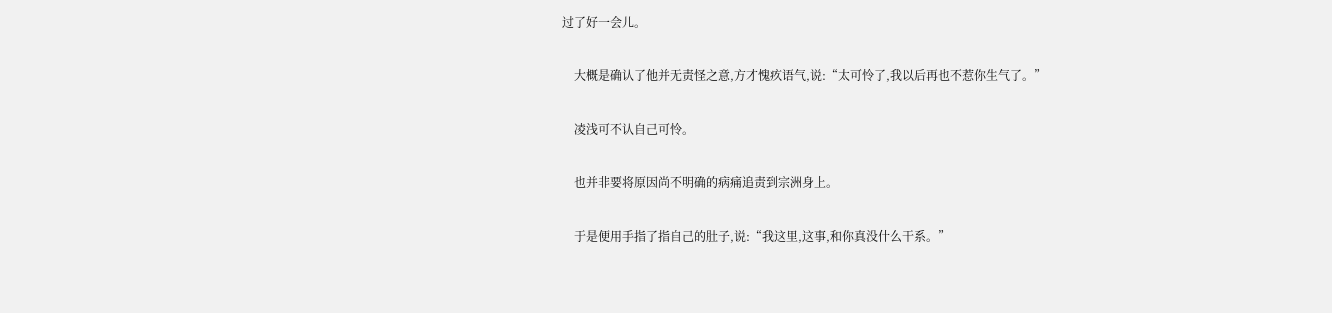过了好一会儿。

    大概是确认了他并无责怪之意,方才愧疚语气,说:“太可怜了,我以后再也不惹你生气了。”

    凌浅可不认自己可怜。

    也并非要将原因尚不明确的病痛追责到宗洲身上。

    于是便用手指了指自己的肚子,说:“我这里,这事,和你真没什么干系。”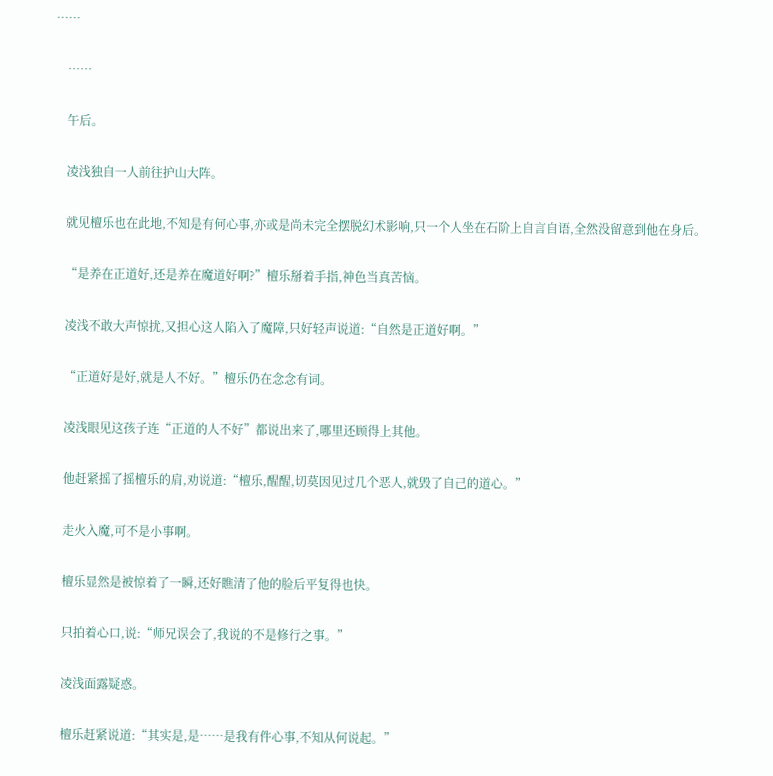……

    ……

    午后。

    凌浅独自一人前往护山大阵。

    就见檀乐也在此地,不知是有何心事,亦或是尚未完全摆脱幻术影响,只一个人坐在石阶上自言自语,全然没留意到他在身后。

    “是养在正道好,还是养在魔道好啊?”檀乐掰着手指,神色当真苦恼。

    凌浅不敢大声惊扰,又担心这人陷入了魔障,只好轻声说道:“自然是正道好啊。”

    “正道好是好,就是人不好。”檀乐仍在念念有词。

    凌浅眼见这孩子连“正道的人不好”都说出来了,哪里还顾得上其他。

    他赶紧摇了摇檀乐的肩,劝说道:“檀乐,醒醒,切莫因见过几个恶人,就毁了自己的道心。”

    走火入魔,可不是小事啊。

    檀乐显然是被惊着了一瞬,还好瞧清了他的脸后平复得也快。

    只拍着心口,说:“师兄误会了,我说的不是修行之事。”

    凌浅面露疑惑。

    檀乐赶紧说道:“其实是,是……是我有件心事,不知从何说起。”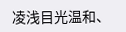凌浅目光温和、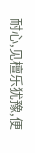耐心,见檀乐犹豫,便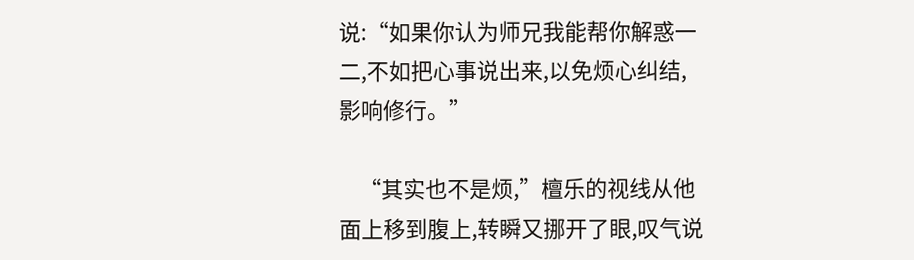说:“如果你认为师兄我能帮你解惑一二,不如把心事说出来,以免烦心纠结,影响修行。”

    “其实也不是烦,”檀乐的视线从他面上移到腹上,转瞬又挪开了眼,叹气说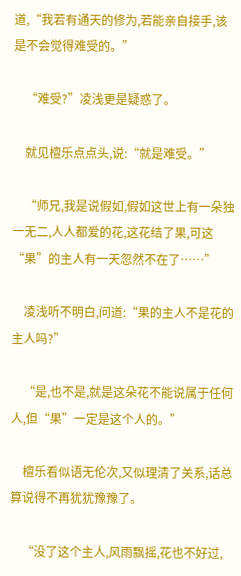道,“我若有通天的修为,若能亲自接手,该是不会觉得难受的。”

    “难受?”凌浅更是疑惑了。

    就见檀乐点点头,说:“就是难受。”

    “师兄,我是说假如,假如这世上有一朵独一无二,人人都爱的花,这花结了果,可这“果”的主人有一天忽然不在了……”

    凌浅听不明白,问道:“果的主人不是花的主人吗?”

    “是,也不是,就是这朵花不能说属于任何人,但“果”一定是这个人的。”

    檀乐看似语无伦次,又似理清了关系,话总算说得不再犹犹豫豫了。

    “没了这个主人,风雨飘摇,花也不好过,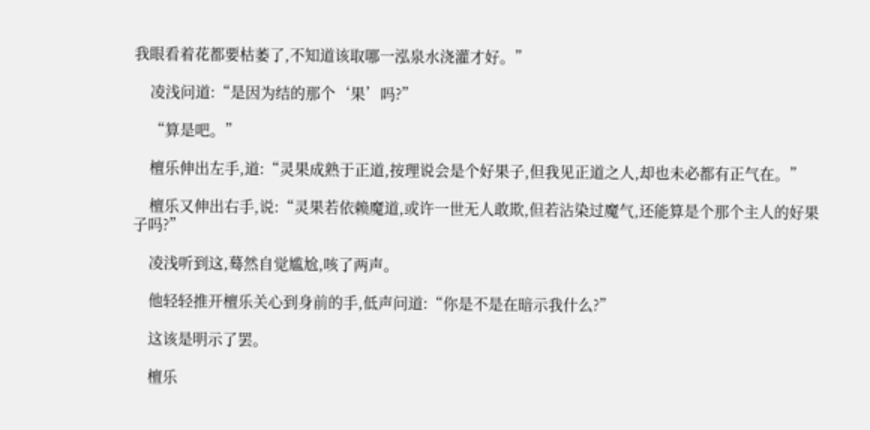我眼看着花都要枯萎了,不知道该取哪一泓泉水浇灌才好。”

    凌浅问道:“是因为结的那个‘果’吗?”

    “算是吧。”

    檀乐伸出左手,道:“灵果成熟于正道,按理说会是个好果子,但我见正道之人,却也未必都有正气在。”

    檀乐又伸出右手,说:“灵果若依赖魔道,或许一世无人敢欺,但若沾染过魔气,还能算是个那个主人的好果子吗?”

    凌浅听到这,蓦然自觉尴尬,咳了两声。

    他轻轻推开檀乐关心到身前的手,低声问道:“你是不是在暗示我什么?”

    这该是明示了罢。

    檀乐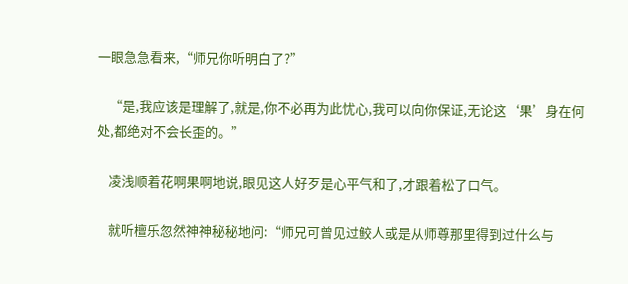一眼急急看来,“师兄你听明白了?”

    “是,我应该是理解了,就是,你不必再为此忧心,我可以向你保证,无论这‘果’身在何处,都绝对不会长歪的。”

    凌浅顺着花啊果啊地说,眼见这人好歹是心平气和了,才跟着松了口气。

    就听檀乐忽然神神秘秘地问:“师兄可曾见过鲛人或是从师尊那里得到过什么与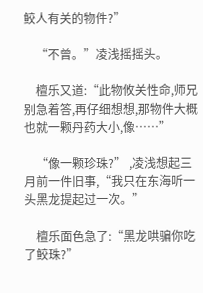鲛人有关的物件?”

    “不曾。”凌浅摇摇头。

    檀乐又道:“此物攸关性命,师兄别急着答,再仔细想想,那物件大概也就一颗丹药大小,像……”

    “像一颗珍珠?” ,凌浅想起三月前一件旧事,“我只在东海听一头黑龙提起过一次。”

    檀乐面色急了:“黑龙哄骗你吃了鲛珠?”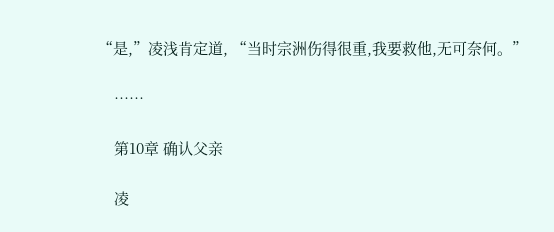“是,”凌浅肯定道, “当时宗洲伤得很重,我要救他,无可奈何。”

    ……

    第10章 确认父亲

    凌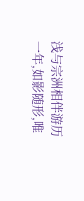浅与宗洲相伴游历一年,如影随形,唯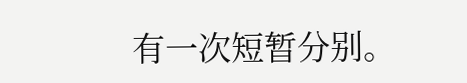有一次短暂分别。